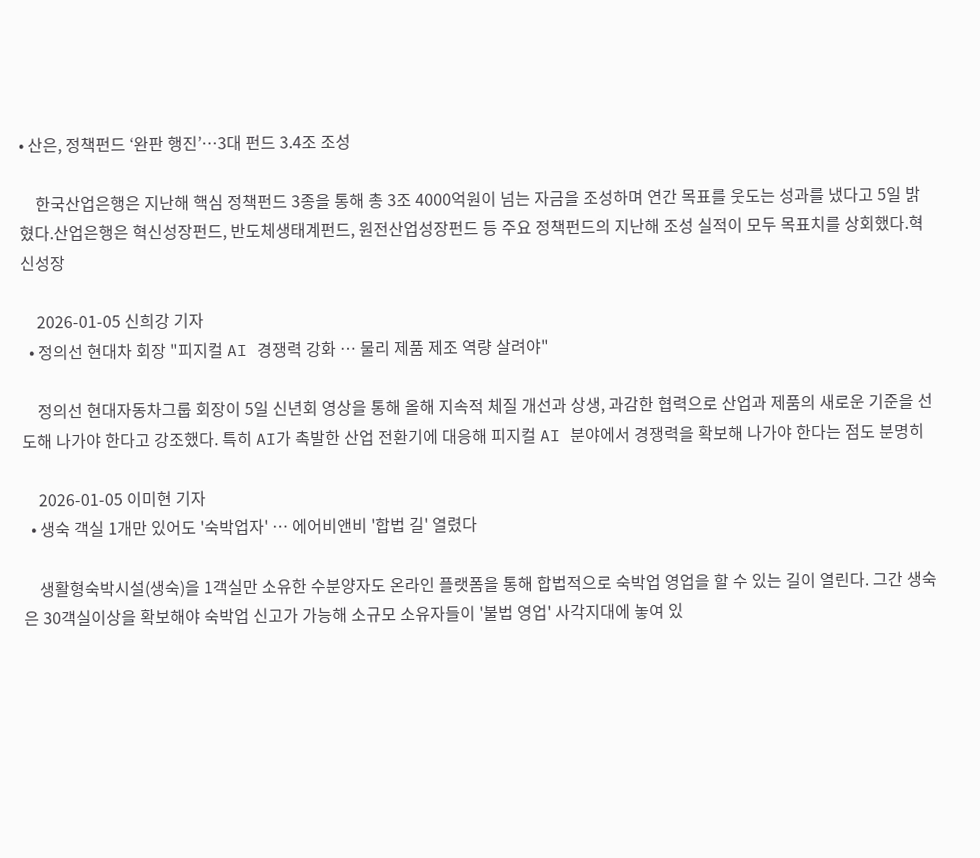• 산은, 정책펀드 ‘완판 행진’…3대 펀드 3.4조 조성

    한국산업은행은 지난해 핵심 정책펀드 3종을 통해 총 3조 4000억원이 넘는 자금을 조성하며 연간 목표를 웃도는 성과를 냈다고 5일 밝혔다.산업은행은 혁신성장펀드, 반도체생태계펀드, 원전산업성장펀드 등 주요 정책펀드의 지난해 조성 실적이 모두 목표치를 상회했다.혁신성장

    2026-01-05 신희강 기자
  • 정의선 현대차 회장 "피지컬 AI 경쟁력 강화 … 물리 제품 제조 역량 살려야"

    정의선 현대자동차그룹 회장이 5일 신년회 영상을 통해 올해 지속적 체질 개선과 상생, 과감한 협력으로 산업과 제품의 새로운 기준을 선도해 나가야 한다고 강조했다. 특히 AI가 촉발한 산업 전환기에 대응해 피지컬 AI 분야에서 경쟁력을 확보해 나가야 한다는 점도 분명히

    2026-01-05 이미현 기자
  • 생숙 객실 1개만 있어도 '숙박업자' … 에어비앤비 '합법 길' 열렸다

    생활형숙박시설(생숙)을 1객실만 소유한 수분양자도 온라인 플랫폼을 통해 합법적으로 숙박업 영업을 할 수 있는 길이 열린다. 그간 생숙은 30객실이상을 확보해야 숙박업 신고가 가능해 소규모 소유자들이 '불법 영업' 사각지대에 놓여 있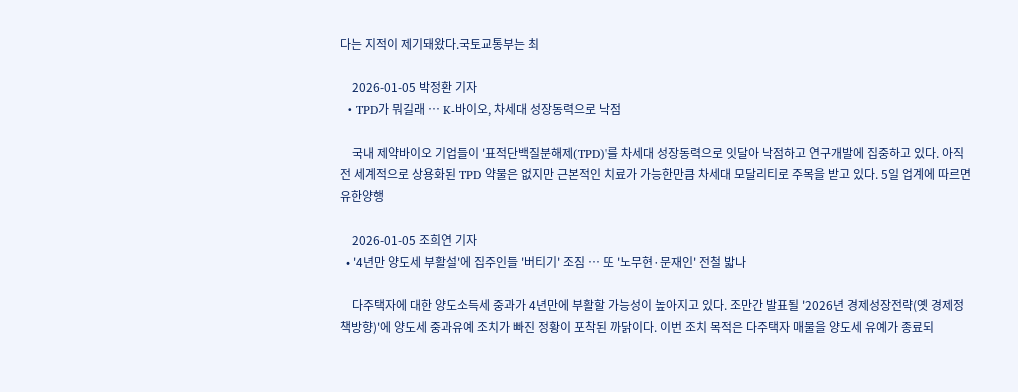다는 지적이 제기돼왔다.국토교통부는 최

    2026-01-05 박정환 기자
  • TPD가 뭐길래 … K-바이오, 차세대 성장동력으로 낙점

    국내 제약바이오 기업들이 '표적단백질분해제(TPD)'를 차세대 성장동력으로 잇달아 낙점하고 연구개발에 집중하고 있다. 아직 전 세계적으로 상용화된 TPD 약물은 없지만 근본적인 치료가 가능한만큼 차세대 모달리티로 주목을 받고 있다. 5일 업계에 따르면 유한양행

    2026-01-05 조희연 기자
  • '4년만 양도세 부활설'에 집주인들 '버티기' 조짐 … 또 '노무현·문재인' 전철 밟나

    다주택자에 대한 양도소득세 중과가 4년만에 부활할 가능성이 높아지고 있다. 조만간 발표될 '2026년 경제성장전략(옛 경제정책방향)'에 양도세 중과유예 조치가 빠진 정황이 포착된 까닭이다. 이번 조치 목적은 다주택자 매물을 양도세 유예가 종료되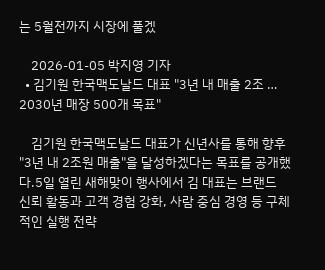는 5월전까지 시장에 풀겠

    2026-01-05 박지영 기자
  • 김기원 한국맥도날드 대표 "3년 내 매출 2조 … 2030년 매장 500개 목표"

    김기원 한국맥도날드 대표가 신년사를 통해 향후 "3년 내 2조원 매출"을 달성하겠다는 목표를 공개했다.5일 열린 새해맞이 행사에서 김 대표는 브랜드 신뢰 활동과 고객 경험 강화, 사람 중심 경영 등 구체적인 실행 전략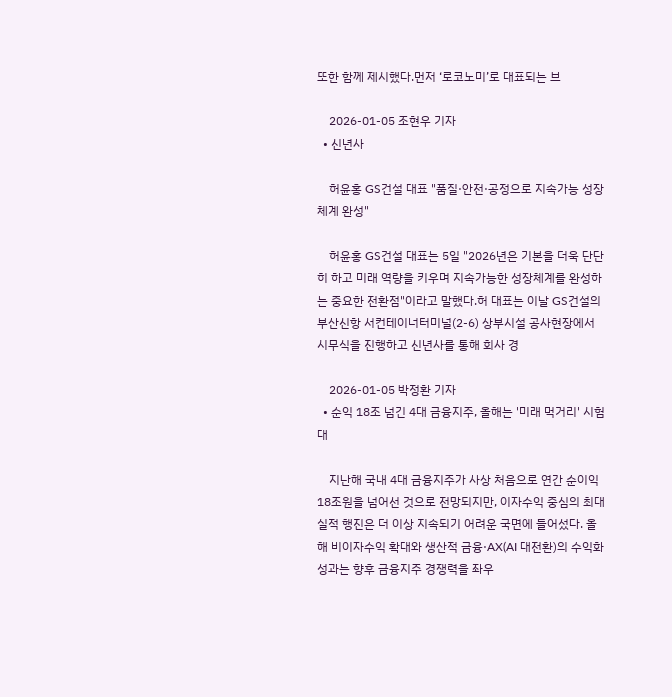또한 함께 제시했다.먼저 ‘로코노미’로 대표되는 브

    2026-01-05 조현우 기자
  • 신년사

    허윤홍 GS건설 대표 "품질·안전·공정으로 지속가능 성장체계 완성"

    허윤홍 GS건설 대표는 5일 "2026년은 기본을 더욱 단단히 하고 미래 역량을 키우며 지속가능한 성장체계를 완성하는 중요한 전환점"이라고 말했다.허 대표는 이날 GS건설의 부산신항 서컨테이너터미널(2-6) 상부시설 공사현장에서 시무식을 진행하고 신년사를 통해 회사 경

    2026-01-05 박정환 기자
  • 순익 18조 넘긴 4대 금융지주, 올해는 '미래 먹거리' 시험대

    지난해 국내 4대 금융지주가 사상 처음으로 연간 순이익 18조원을 넘어선 것으로 전망되지만, 이자수익 중심의 최대 실적 행진은 더 이상 지속되기 어려운 국면에 들어섰다. 올해 비이자수익 확대와 생산적 금융·AX(AI 대전환)의 수익화 성과는 향후 금융지주 경쟁력을 좌우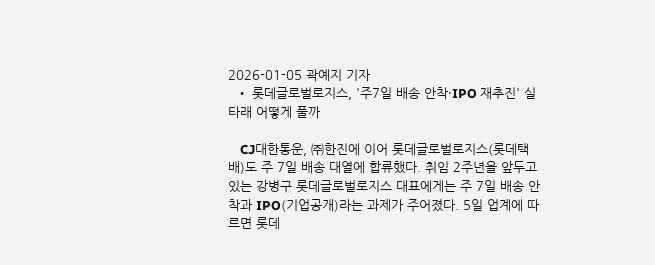2026-01-05 곽예지 기자
  • 롯데글로벌로지스, '주7일 배송 안착·IPO 재추진' 실타래 어떻게 풀까

    CJ대한통운, ㈜한진에 이어 롯데글로벌로지스(롯데택배)도 주 7일 배송 대열에 합류했다. 취임 2주년을 앞두고 있는 강병구 롯데글로벌로지스 대표에게는 주 7일 배송 안착과 IPO(기업공개)라는 과제가 주어졌다. 5일 업계에 따르면 롯데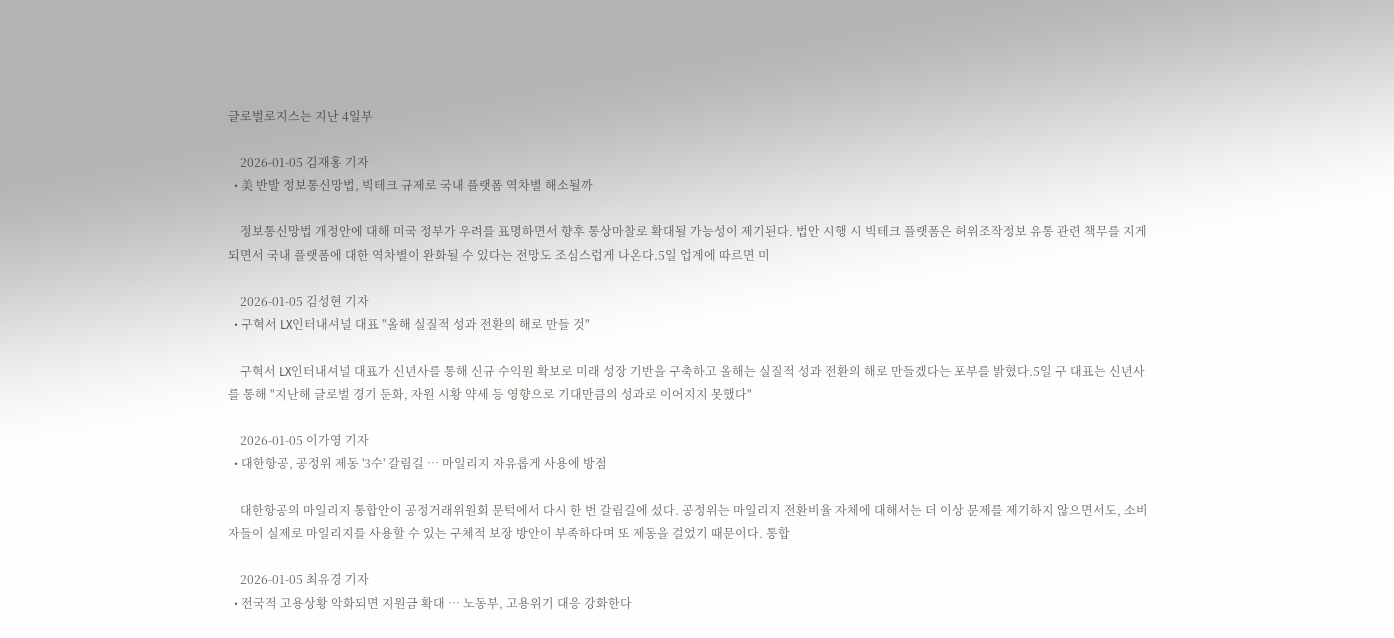글로벌로지스는 지난 4일부

    2026-01-05 김재홍 기자
  • 美 반발 정보통신망법, 빅테크 규제로 국내 플랫폼 역차별 해소될까

    정보통신망법 개정안에 대해 미국 정부가 우려를 표명하면서 향후 통상마찰로 확대될 가능성이 제기된다. 법안 시행 시 빅테크 플랫폼은 허위조작정보 유통 관련 책무를 지게 되면서 국내 플랫폼에 대한 역차별이 완화될 수 있다는 전망도 조심스럽게 나온다.5일 업계에 따르면 미

    2026-01-05 김성현 기자
  • 구혁서 LX인터내셔널 대표 "올해 실질적 성과 전환의 해로 만들 것"

    구혁서 LX인터내셔널 대표가 신년사를 통해 신규 수익원 확보로 미래 성장 기반을 구축하고 올해는 실질적 성과 전환의 해로 만들겠다는 포부를 밝혔다.5일 구 대표는 신년사를 통해 "지난해 글로벌 경기 둔화, 자원 시황 약세 등 영향으로 기대만큼의 성과로 이어지지 못했다"

    2026-01-05 이가영 기자
  • 대한항공, 공정위 제동 '3수' 갈림길 … 마일리지 자유롭게 사용에 방점

    대한항공의 마일리지 통합안이 공정거래위원회 문턱에서 다시 한 번 갈림길에 섰다. 공정위는 마일리지 전환비율 자체에 대해서는 더 이상 문제를 제기하지 않으면서도, 소비자들이 실제로 마일리지를 사용할 수 있는 구체적 보장 방안이 부족하다며 또 제동을 걸었기 때문이다. 통합

    2026-01-05 최유경 기자
  • 전국적 고용상황 악화되면 지원금 확대 … 노동부, 고용위기 대응 강화한다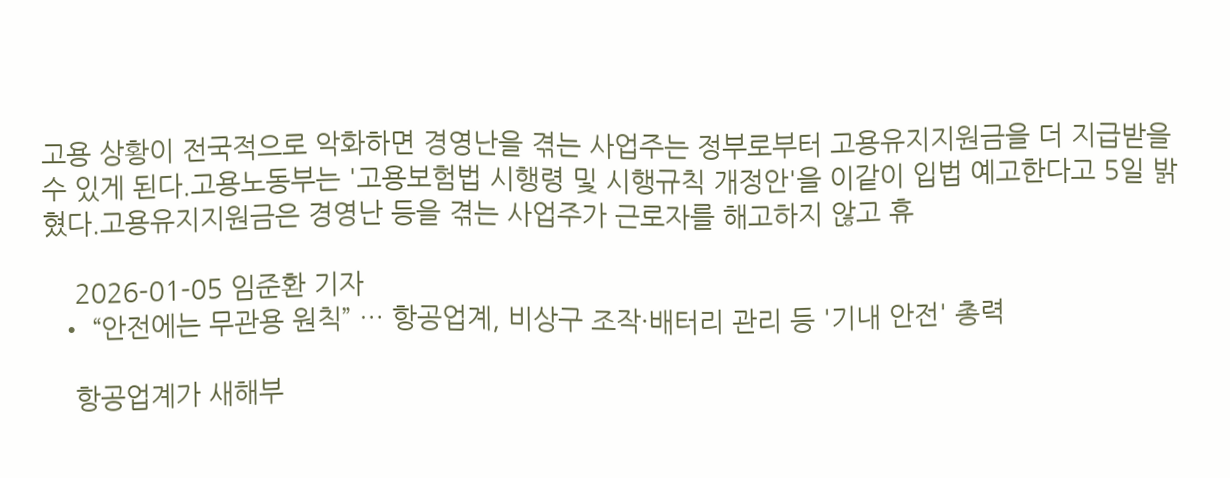고용 상황이 전국적으로 악화하면 경영난을 겪는 사업주는 정부로부터 고용유지지원금을 더 지급받을 수 있게 된다.고용노동부는 '고용보험법 시행령 및 시행규칙 개정안'을 이같이 입법 예고한다고 5일 밝혔다.고용유지지원금은 경영난 등을 겪는 사업주가 근로자를 해고하지 않고 휴

    2026-01-05 임준환 기자
  • “안전에는 무관용 원칙” … 항공업계, 비상구 조작·배터리 관리 등 '기내 안전' 총력

    항공업계가 새해부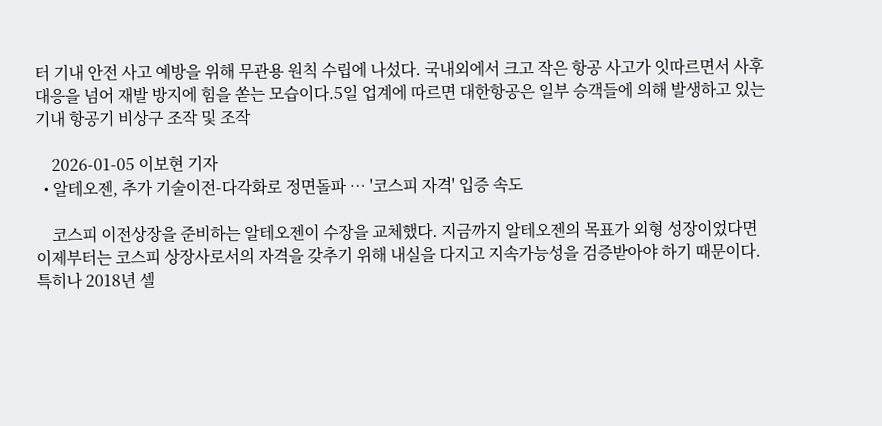터 기내 안전 사고 예방을 위해 무관용 원칙 수립에 나섰다. 국내외에서 크고 작은 항공 사고가 잇따르면서 사후 대응을 넘어 재발 방지에 힘을 쏟는 모습이다.5일 업계에 따르면 대한항공은 일부 승객들에 의해 발생하고 있는 기내 항공기 비상구 조작 및 조작

    2026-01-05 이보현 기자
  • 알테오젠, 추가 기술이전-다각화로 정면돌파 … '코스피 자격' 입증 속도

    코스피 이전상장을 준비하는 알테오젠이 수장을 교체했다. 지금까지 알테오젠의 목표가 외형 성장이었다면 이제부터는 코스피 상장사로서의 자격을 갖추기 위해 내실을 다지고 지속가능성을 검증받아야 하기 때문이다.특히나 2018년 셀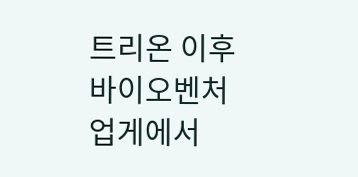트리온 이후 바이오벤처업게에서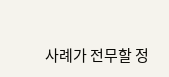사례가 전무할 정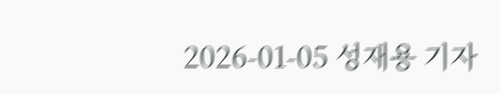2026-01-05 성재용 기자